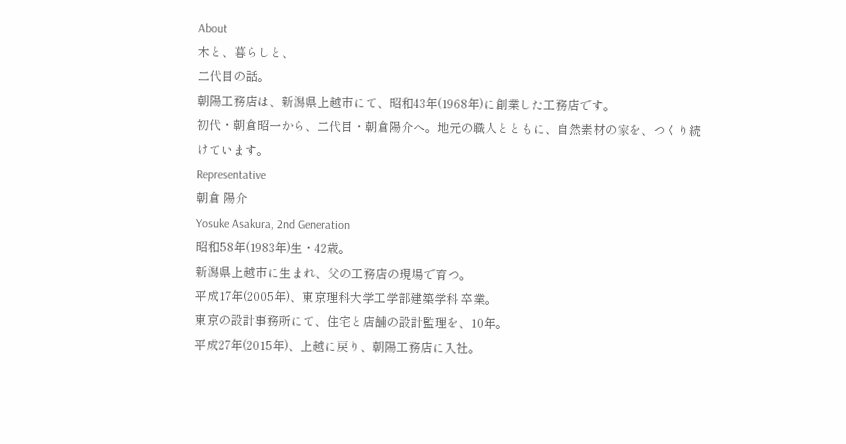About
木と、暮らしと、
二代目の話。
朝陽工務店は、新潟県上越市にて、昭和43年(1968年)に創業した工務店です。
初代・朝倉昭一から、二代目・朝倉陽介へ。地元の職人とともに、自然素材の家を、つくり続けています。
Representative
朝倉 陽介
Yosuke Asakura, 2nd Generation
昭和58年(1983年)生・42歳。
新潟県上越市に生まれ、父の工務店の現場で育つ。
平成17年(2005年)、東京理科大学工学部建築学科 卒業。
東京の設計事務所にて、住宅と店舗の設計監理を、10年。
平成27年(2015年)、上越に戻り、朝陽工務店に入社。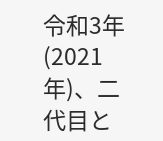令和3年(2021年)、二代目と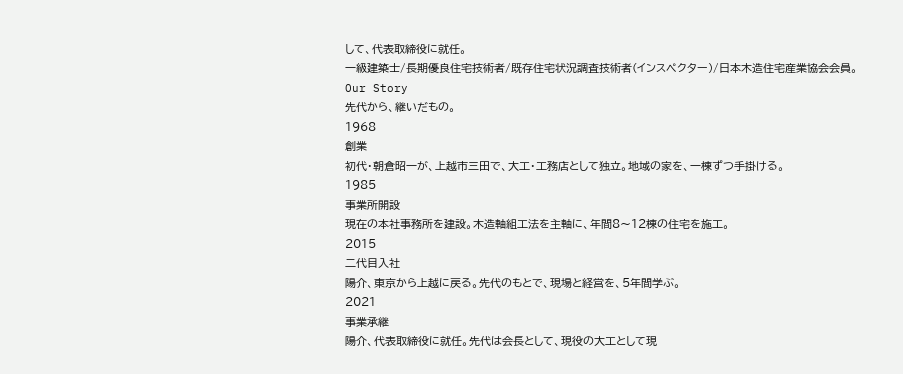して、代表取締役に就任。
一級建築士/長期優良住宅技術者/既存住宅状況調査技術者(インスペクター)/日本木造住宅産業協会会員。
Our Story
先代から、継いだもの。
1968
創業
初代・朝倉昭一が、上越市三田で、大工・工務店として独立。地域の家を、一棟ずつ手掛ける。
1985
事業所開設
現在の本社事務所を建設。木造軸組工法を主軸に、年間8〜12棟の住宅を施工。
2015
二代目入社
陽介、東京から上越に戻る。先代のもとで、現場と経営を、5年間学ぶ。
2021
事業承継
陽介、代表取締役に就任。先代は会長として、現役の大工として現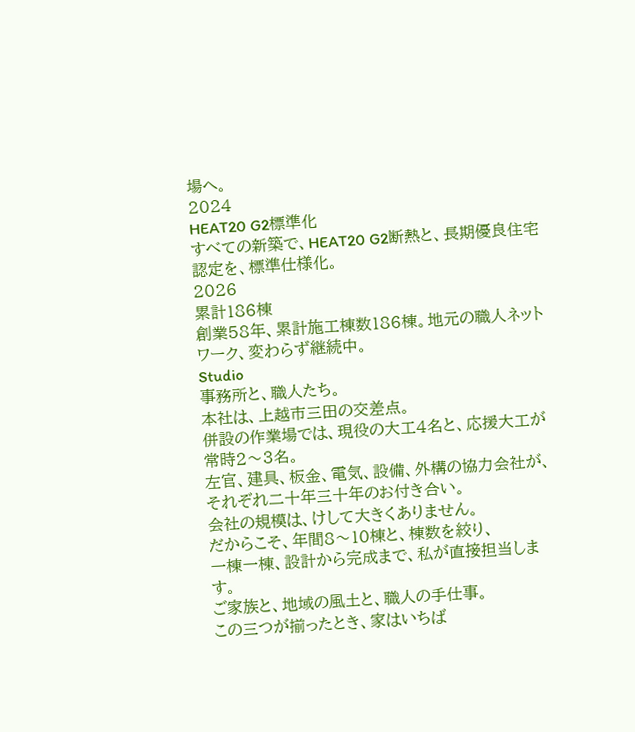場へ。
2024
HEAT20 G2標準化
すべての新築で、HEAT20 G2断熱と、長期優良住宅認定を、標準仕様化。
2026
累計186棟
創業58年、累計施工棟数186棟。地元の職人ネットワーク、変わらず継続中。
Studio
事務所と、職人たち。
本社は、上越市三田の交差点。
併設の作業場では、現役の大工4名と、応援大工が常時2〜3名。
左官、建具、板金、電気、設備、外構の協力会社が、それぞれ二十年三十年のお付き合い。
会社の規模は、けして大きくありません。
だからこそ、年間8〜10棟と、棟数を絞り、
一棟一棟、設計から完成まで、私が直接担当します。
ご家族と、地域の風土と、職人の手仕事。
この三つが揃ったとき、家はいちば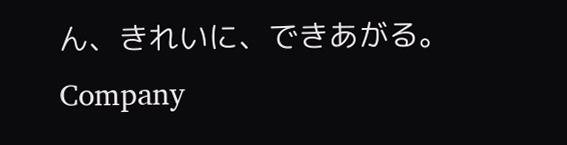ん、きれいに、できあがる。
Company